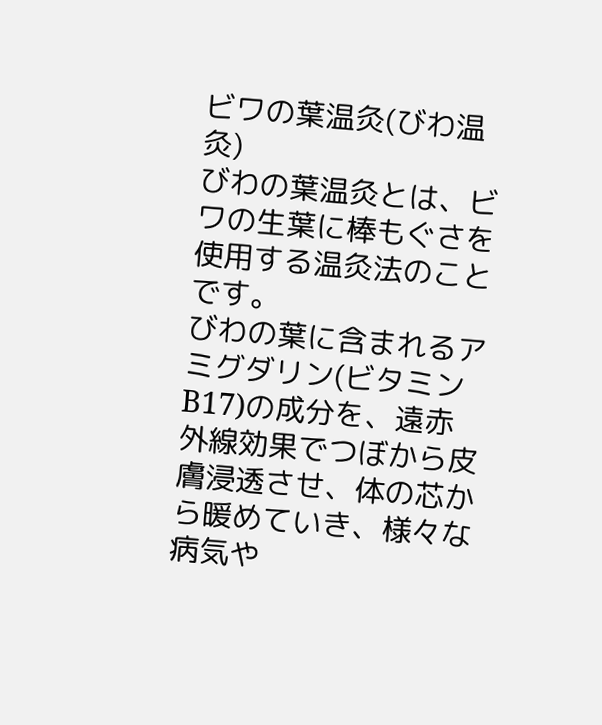ビワの葉温灸(びわ温灸)
びわの葉温灸とは、ビワの生葉に棒もぐさを使用する温灸法のことです。
びわの葉に含まれるアミグダリン(ビタミンB17)の成分を、遠赤外線効果でつぼから皮膚浸透させ、体の芯から暖めていき、様々な病気や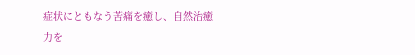症状にともなう苦痛を癒し、自然治癒力を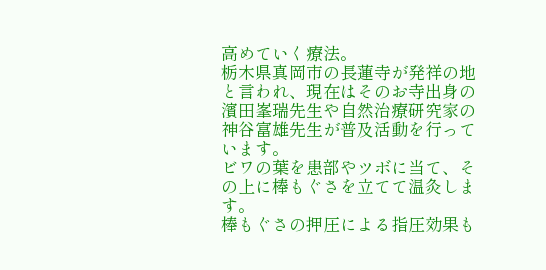高めていく療法。
栃木県真岡市の長蓮寺が発祥の地と言われ、現在はそのお寺出身の濱田峯瑞先生や自然治療研究家の神谷富雄先生が普及活動を行っています。
ビワの葉を患部やツボに当て、その上に棒もぐさを立てて温灸します。
棒もぐさの押圧による指圧効果も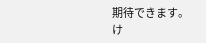期待できます。
け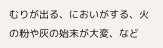むりが出る、においがする、火の粉や灰の始末が大変、など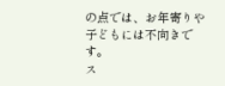の点では、お年寄りや子どもには不向きです。
ス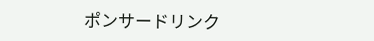ポンサードリンク